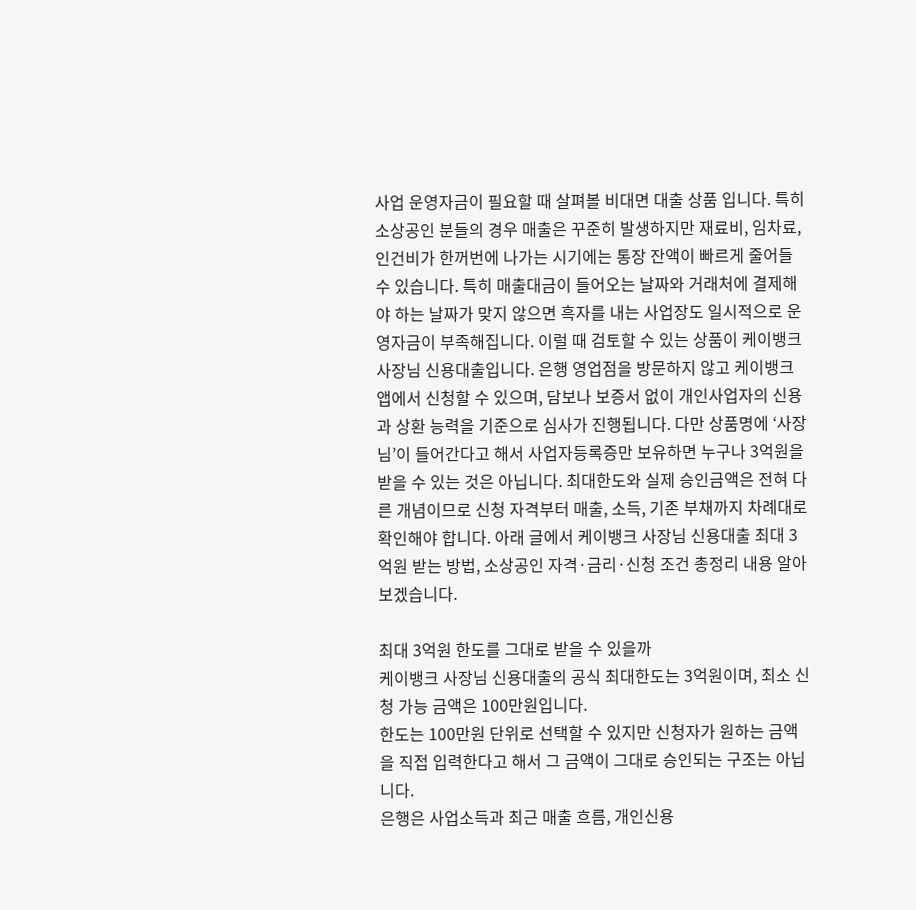사업 운영자금이 필요할 때 살펴볼 비대면 대출 상품 입니다. 특히 소상공인 분들의 경우 매출은 꾸준히 발생하지만 재료비, 임차료, 인건비가 한꺼번에 나가는 시기에는 통장 잔액이 빠르게 줄어들 수 있습니다. 특히 매출대금이 들어오는 날짜와 거래처에 결제해야 하는 날짜가 맞지 않으면 흑자를 내는 사업장도 일시적으로 운영자금이 부족해집니다. 이럴 때 검토할 수 있는 상품이 케이뱅크 사장님 신용대출입니다. 은행 영업점을 방문하지 않고 케이뱅크 앱에서 신청할 수 있으며, 담보나 보증서 없이 개인사업자의 신용과 상환 능력을 기준으로 심사가 진행됩니다. 다만 상품명에 ‘사장님’이 들어간다고 해서 사업자등록증만 보유하면 누구나 3억원을 받을 수 있는 것은 아닙니다. 최대한도와 실제 승인금액은 전혀 다른 개념이므로 신청 자격부터 매출, 소득, 기존 부채까지 차례대로 확인해야 합니다. 아래 글에서 케이뱅크 사장님 신용대출 최대 3억원 받는 방법, 소상공인 자격·금리·신청 조건 총정리 내용 알아보겠습니다.

최대 3억원 한도를 그대로 받을 수 있을까
케이뱅크 사장님 신용대출의 공식 최대한도는 3억원이며, 최소 신청 가능 금액은 100만원입니다.
한도는 100만원 단위로 선택할 수 있지만 신청자가 원하는 금액을 직접 입력한다고 해서 그 금액이 그대로 승인되는 구조는 아닙니다.
은행은 사업소득과 최근 매출 흐름, 개인신용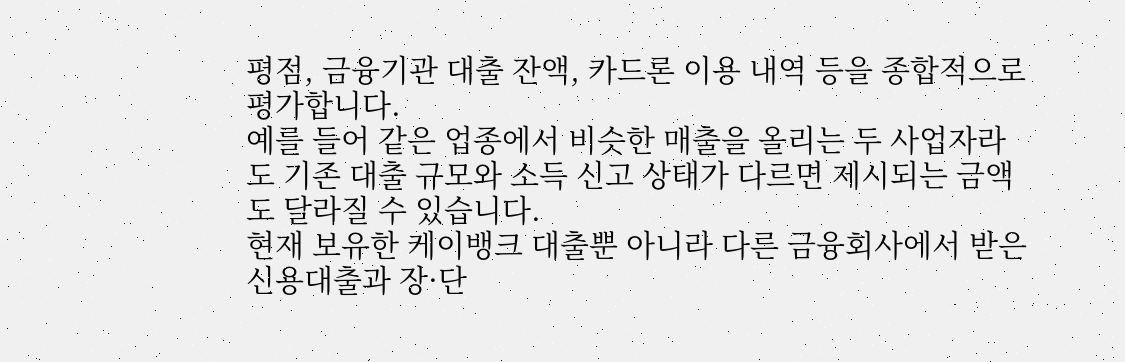평점, 금융기관 대출 잔액, 카드론 이용 내역 등을 종합적으로 평가합니다.
예를 들어 같은 업종에서 비슷한 매출을 올리는 두 사업자라도 기존 대출 규모와 소득 신고 상태가 다르면 제시되는 금액도 달라질 수 있습니다.
현재 보유한 케이뱅크 대출뿐 아니라 다른 금융회사에서 받은 신용대출과 장·단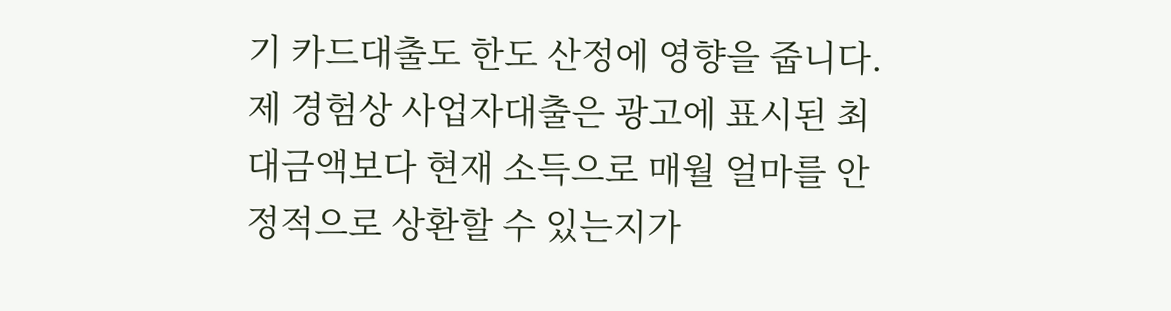기 카드대출도 한도 산정에 영향을 줍니다.
제 경험상 사업자대출은 광고에 표시된 최대금액보다 현재 소득으로 매월 얼마를 안정적으로 상환할 수 있는지가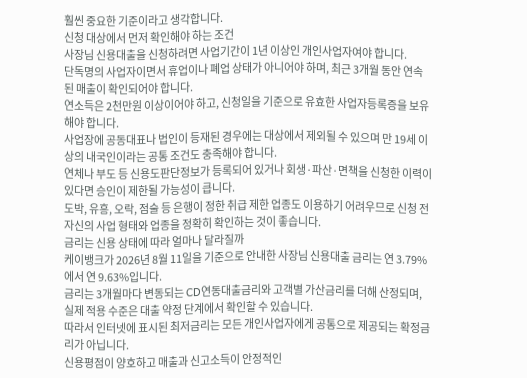훨씬 중요한 기준이라고 생각합니다.
신청 대상에서 먼저 확인해야 하는 조건
사장님 신용대출을 신청하려면 사업기간이 1년 이상인 개인사업자여야 합니다.
단독명의 사업자이면서 휴업이나 폐업 상태가 아니어야 하며, 최근 3개월 동안 연속된 매출이 확인되어야 합니다.
연소득은 2천만원 이상이어야 하고, 신청일을 기준으로 유효한 사업자등록증을 보유해야 합니다.
사업장에 공동대표나 법인이 등재된 경우에는 대상에서 제외될 수 있으며 만 19세 이상의 내국인이라는 공통 조건도 충족해야 합니다.
연체나 부도 등 신용도판단정보가 등록되어 있거나 회생·파산·면책을 신청한 이력이 있다면 승인이 제한될 가능성이 큽니다.
도박, 유흥, 오락, 점술 등 은행이 정한 취급 제한 업종도 이용하기 어려우므로 신청 전 자신의 사업 형태와 업종을 정확히 확인하는 것이 좋습니다.
금리는 신용 상태에 따라 얼마나 달라질까
케이뱅크가 2026년 8월 11일을 기준으로 안내한 사장님 신용대출 금리는 연 3.79%에서 연 9.63%입니다.
금리는 3개월마다 변동되는 CD연동대출금리와 고객별 가산금리를 더해 산정되며, 실제 적용 수준은 대출 약정 단계에서 확인할 수 있습니다.
따라서 인터넷에 표시된 최저금리는 모든 개인사업자에게 공통으로 제공되는 확정금리가 아닙니다.
신용평점이 양호하고 매출과 신고소득이 안정적인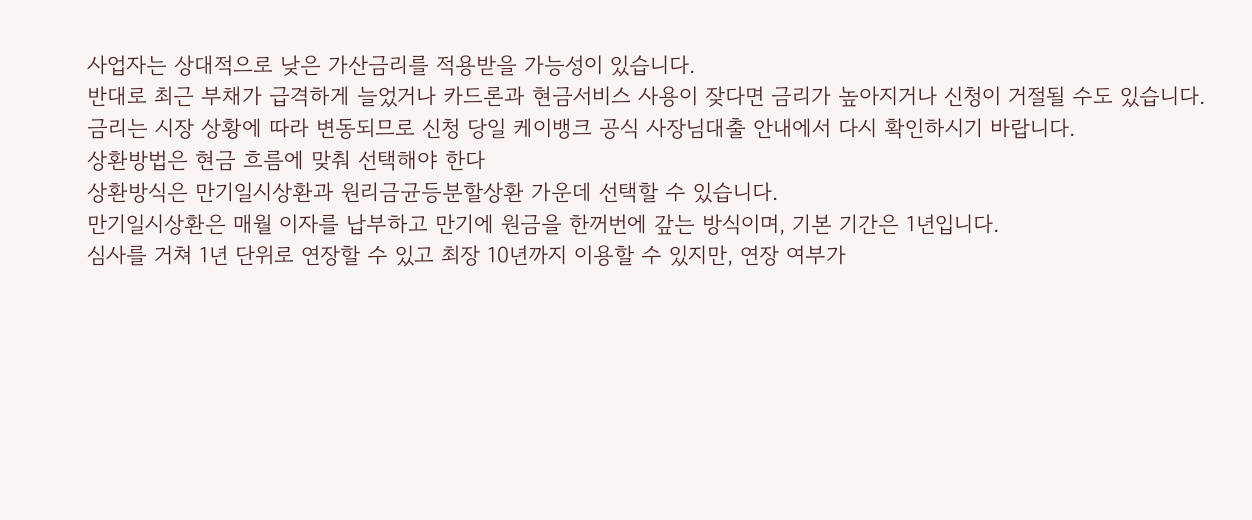사업자는 상대적으로 낮은 가산금리를 적용받을 가능성이 있습니다.
반대로 최근 부채가 급격하게 늘었거나 카드론과 현금서비스 사용이 잦다면 금리가 높아지거나 신청이 거절될 수도 있습니다.
금리는 시장 상황에 따라 변동되므로 신청 당일 케이뱅크 공식 사장님대출 안내에서 다시 확인하시기 바랍니다.
상환방법은 현금 흐름에 맞춰 선택해야 한다
상환방식은 만기일시상환과 원리금균등분할상환 가운데 선택할 수 있습니다.
만기일시상환은 매월 이자를 납부하고 만기에 원금을 한꺼번에 갚는 방식이며, 기본 기간은 1년입니다.
심사를 거쳐 1년 단위로 연장할 수 있고 최장 10년까지 이용할 수 있지만, 연장 여부가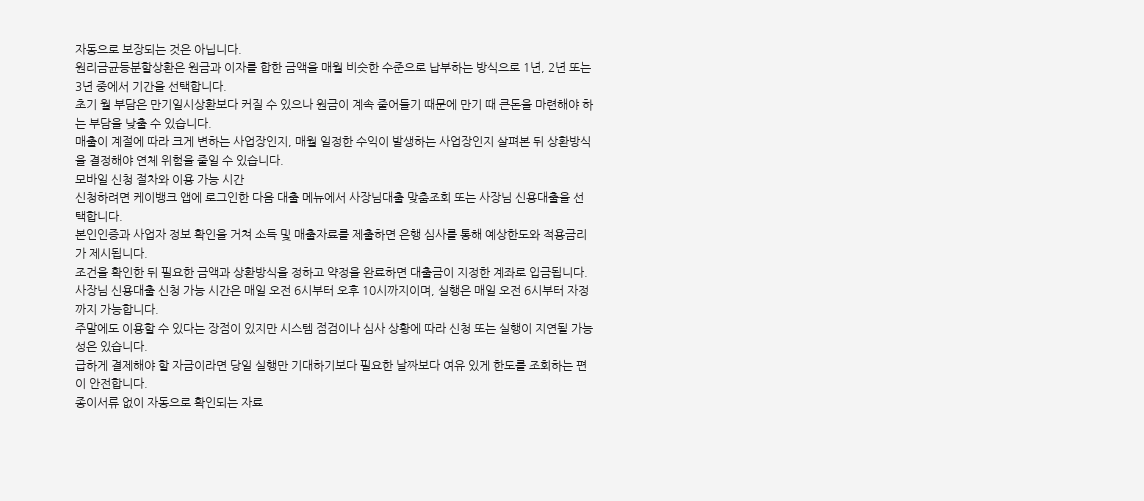자동으로 보장되는 것은 아닙니다.
원리금균등분할상환은 원금과 이자를 합한 금액을 매월 비슷한 수준으로 납부하는 방식으로 1년, 2년 또는 3년 중에서 기간을 선택합니다.
초기 월 부담은 만기일시상환보다 커질 수 있으나 원금이 계속 줄어들기 때문에 만기 때 큰돈을 마련해야 하는 부담을 낮출 수 있습니다.
매출이 계절에 따라 크게 변하는 사업장인지, 매월 일정한 수익이 발생하는 사업장인지 살펴본 뒤 상환방식을 결정해야 연체 위험을 줄일 수 있습니다.
모바일 신청 절차와 이용 가능 시간
신청하려면 케이뱅크 앱에 로그인한 다음 대출 메뉴에서 사장님대출 맞춤조회 또는 사장님 신용대출을 선택합니다.
본인인증과 사업자 정보 확인을 거쳐 소득 및 매출자료를 제출하면 은행 심사를 통해 예상한도와 적용금리가 제시됩니다.
조건을 확인한 뒤 필요한 금액과 상환방식을 정하고 약정을 완료하면 대출금이 지정한 계좌로 입금됩니다.
사장님 신용대출 신청 가능 시간은 매일 오전 6시부터 오후 10시까지이며, 실행은 매일 오전 6시부터 자정까지 가능합니다.
주말에도 이용할 수 있다는 장점이 있지만 시스템 점검이나 심사 상황에 따라 신청 또는 실행이 지연될 가능성은 있습니다.
급하게 결제해야 할 자금이라면 당일 실행만 기대하기보다 필요한 날짜보다 여유 있게 한도를 조회하는 편이 안전합니다.
종이서류 없이 자동으로 확인되는 자료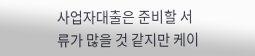사업자대출은 준비할 서류가 많을 것 같지만 케이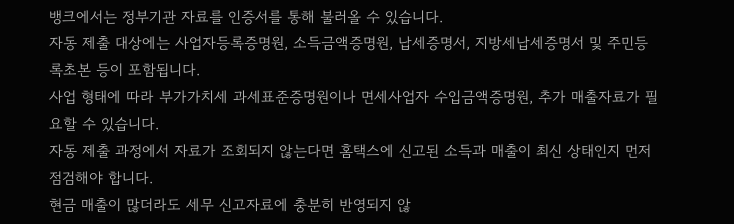뱅크에서는 정부기관 자료를 인증서를 통해 불러올 수 있습니다.
자동 제출 대상에는 사업자등록증명원, 소득금액증명원, 납세증명서, 지방세납세증명서 및 주민등록초본 등이 포함됩니다.
사업 형태에 따라 부가가치세 과세표준증명원이나 면세사업자 수입금액증명원, 추가 매출자료가 필요할 수 있습니다.
자동 제출 과정에서 자료가 조회되지 않는다면 홈택스에 신고된 소득과 매출이 최신 상태인지 먼저 점검해야 합니다.
현금 매출이 많더라도 세무 신고자료에 충분히 반영되지 않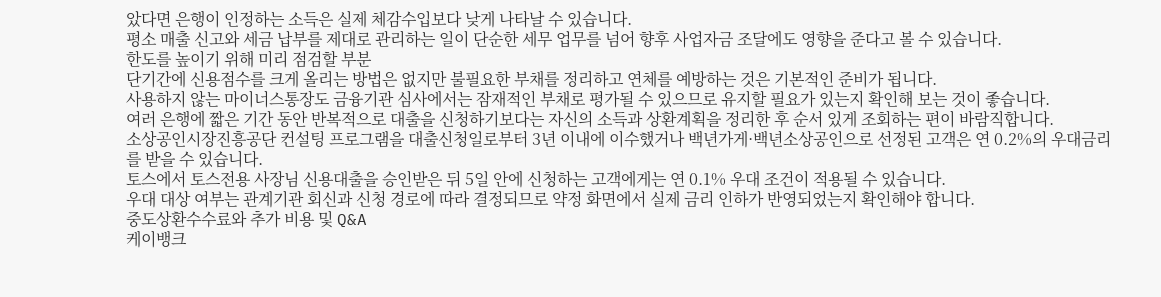았다면 은행이 인정하는 소득은 실제 체감수입보다 낮게 나타날 수 있습니다.
평소 매출 신고와 세금 납부를 제대로 관리하는 일이 단순한 세무 업무를 넘어 향후 사업자금 조달에도 영향을 준다고 볼 수 있습니다.
한도를 높이기 위해 미리 점검할 부분
단기간에 신용점수를 크게 올리는 방법은 없지만 불필요한 부채를 정리하고 연체를 예방하는 것은 기본적인 준비가 됩니다.
사용하지 않는 마이너스통장도 금융기관 심사에서는 잠재적인 부채로 평가될 수 있으므로 유지할 필요가 있는지 확인해 보는 것이 좋습니다.
여러 은행에 짧은 기간 동안 반복적으로 대출을 신청하기보다는 자신의 소득과 상환계획을 정리한 후 순서 있게 조회하는 편이 바람직합니다.
소상공인시장진흥공단 컨설팅 프로그램을 대출신청일로부터 3년 이내에 이수했거나 백년가게·백년소상공인으로 선정된 고객은 연 0.2%의 우대금리를 받을 수 있습니다.
토스에서 토스전용 사장님 신용대출을 승인받은 뒤 5일 안에 신청하는 고객에게는 연 0.1% 우대 조건이 적용될 수 있습니다.
우대 대상 여부는 관계기관 회신과 신청 경로에 따라 결정되므로 약정 화면에서 실제 금리 인하가 반영되었는지 확인해야 합니다.
중도상환수수료와 추가 비용 및 Q&A
케이뱅크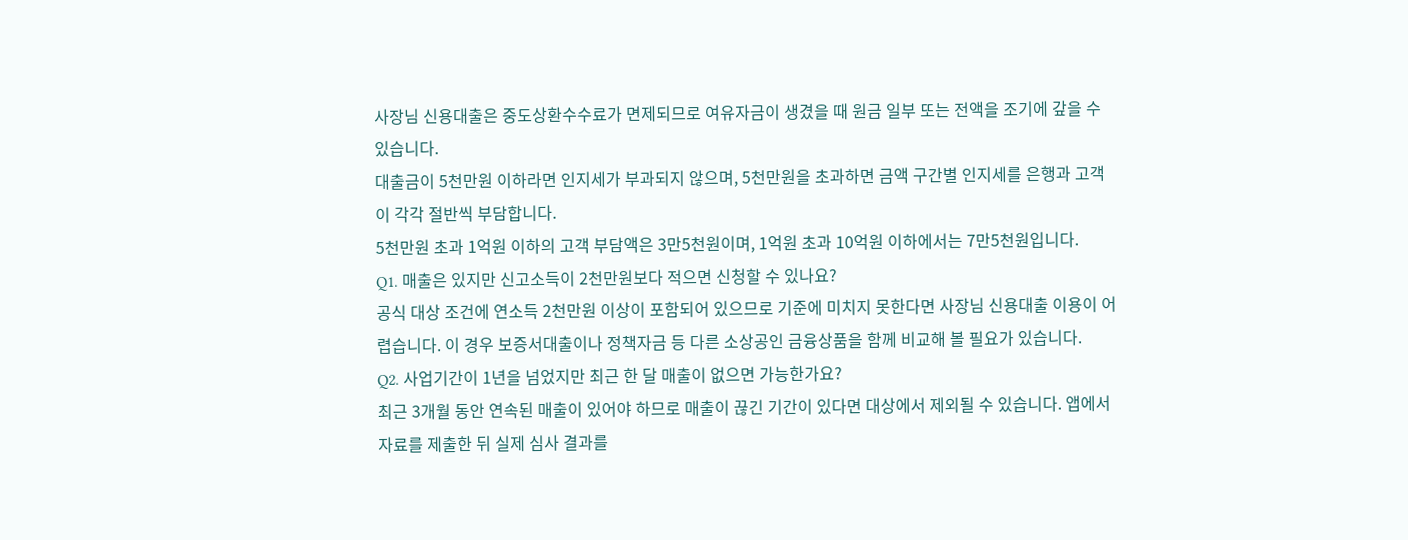사장님 신용대출은 중도상환수수료가 면제되므로 여유자금이 생겼을 때 원금 일부 또는 전액을 조기에 갚을 수 있습니다.
대출금이 5천만원 이하라면 인지세가 부과되지 않으며, 5천만원을 초과하면 금액 구간별 인지세를 은행과 고객이 각각 절반씩 부담합니다.
5천만원 초과 1억원 이하의 고객 부담액은 3만5천원이며, 1억원 초과 10억원 이하에서는 7만5천원입니다.
Q1. 매출은 있지만 신고소득이 2천만원보다 적으면 신청할 수 있나요?
공식 대상 조건에 연소득 2천만원 이상이 포함되어 있으므로 기준에 미치지 못한다면 사장님 신용대출 이용이 어렵습니다. 이 경우 보증서대출이나 정책자금 등 다른 소상공인 금융상품을 함께 비교해 볼 필요가 있습니다.
Q2. 사업기간이 1년을 넘었지만 최근 한 달 매출이 없으면 가능한가요?
최근 3개월 동안 연속된 매출이 있어야 하므로 매출이 끊긴 기간이 있다면 대상에서 제외될 수 있습니다. 앱에서 자료를 제출한 뒤 실제 심사 결과를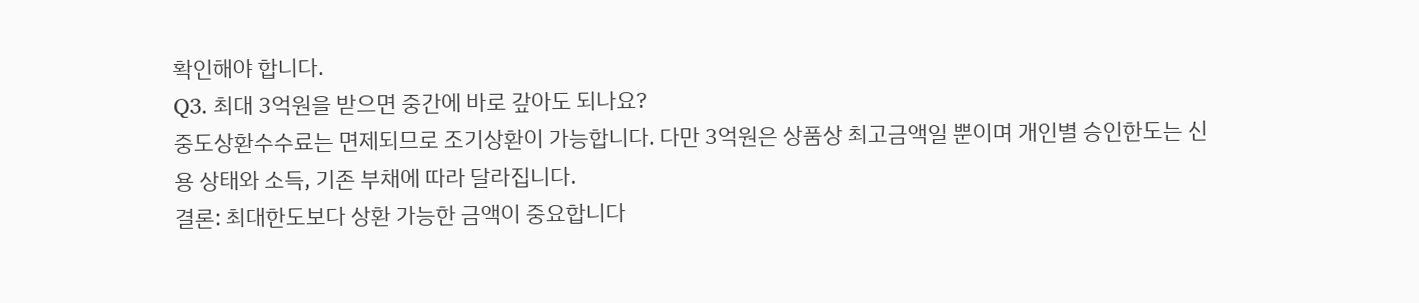확인해야 합니다.
Q3. 최대 3억원을 받으면 중간에 바로 갚아도 되나요?
중도상환수수료는 면제되므로 조기상환이 가능합니다. 다만 3억원은 상품상 최고금액일 뿐이며 개인별 승인한도는 신용 상태와 소득, 기존 부채에 따라 달라집니다.
결론: 최대한도보다 상환 가능한 금액이 중요합니다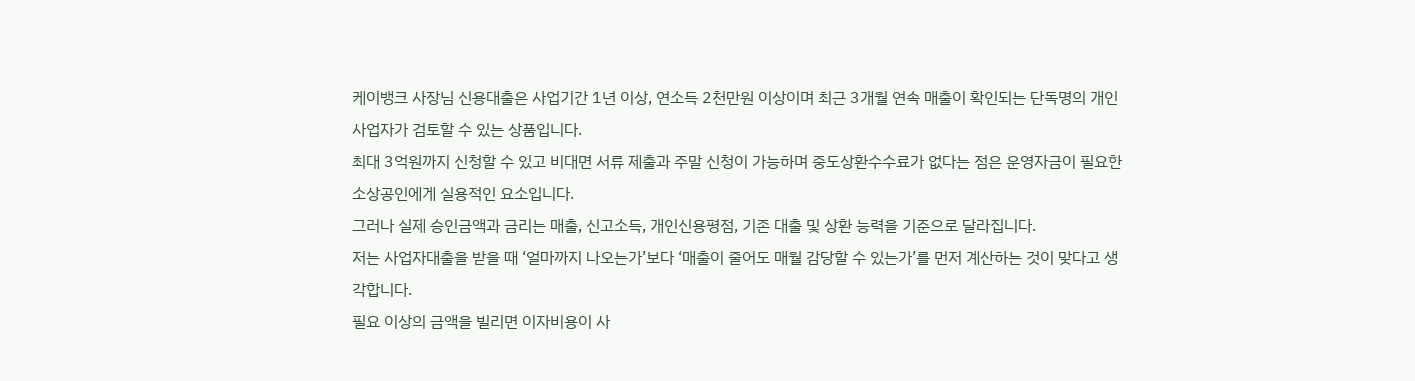케이뱅크 사장님 신용대출은 사업기간 1년 이상, 연소득 2천만원 이상이며 최근 3개월 연속 매출이 확인되는 단독명의 개인사업자가 검토할 수 있는 상품입니다.
최대 3억원까지 신청할 수 있고 비대면 서류 제출과 주말 신청이 가능하며 중도상환수수료가 없다는 점은 운영자금이 필요한 소상공인에게 실용적인 요소입니다.
그러나 실제 승인금액과 금리는 매출, 신고소득, 개인신용평점, 기존 대출 및 상환 능력을 기준으로 달라집니다.
저는 사업자대출을 받을 때 ‘얼마까지 나오는가’보다 ‘매출이 줄어도 매월 감당할 수 있는가’를 먼저 계산하는 것이 맞다고 생각합니다.
필요 이상의 금액을 빌리면 이자비용이 사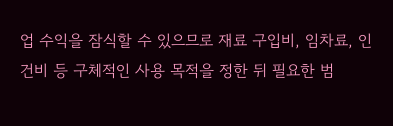업 수익을 잠식할 수 있으므로 재료 구입비, 임차료, 인건비 등 구체적인 사용 목적을 정한 뒤 필요한 범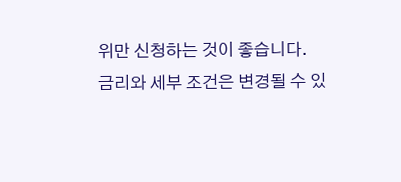위만 신청하는 것이 좋습니다.
금리와 세부 조건은 변경될 수 있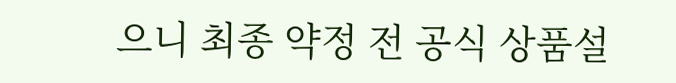으니 최종 약정 전 공식 상품설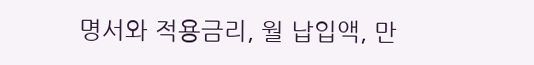명서와 적용금리, 월 납입액, 만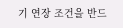기 연장 조건을 반드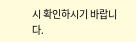시 확인하시기 바랍니다.